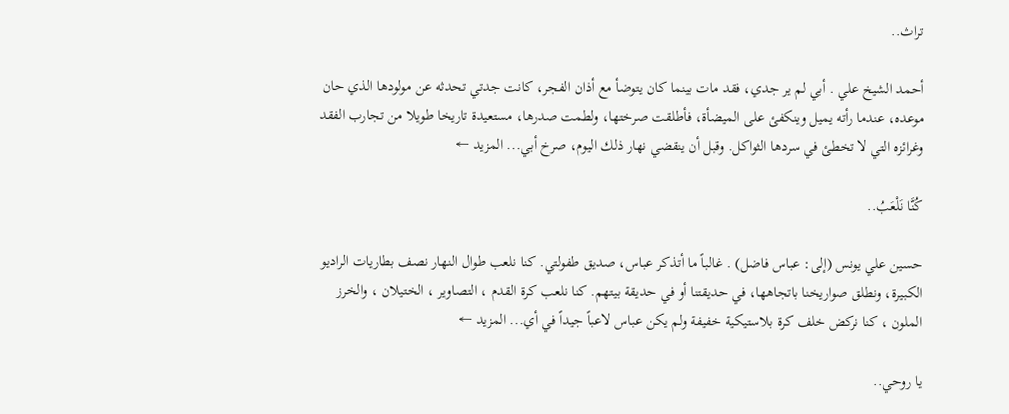تراث..

أحمد الشيخ علي . أبي لم ير جدي، فقد مات بينما كان يتوضأ مع أذان الفجر، كانت جدتي تحدثه عن مولودها الذي حان موعده، عندما رأته يميل وينكفئ على الميضأة، فأطلقت صرختها، ولطمت صدرها، مستعيدة تاريخا طويلا من تجارب الفقد وغرائزه التي لا تخطئ في سردها الثواكل. وقبل أن ينقضي نهار ذلك اليوم، صرخ أبي... المزيد ←

كُنَّا نَلْعَبُ..

حسين علي يونس (إلى: عباس فاضل) . غالباً ما أتذكر عباس، صديق طفولتي. كنا نلعب طوال النهار نصف بطاريات الراديو الكبيرة، ونطلق صواريخنا باتجاهها، في حديقتنا أو في حديقة بيتهم. كنا نلعب كرة القدم ، التصاوير ، الختيلان ، والخرز الملون ، كنا نركض خلف كرة بلاستيكية خفيفة ولم يكن عباس لاعباً جيداً في أي... المزيد ←

يا روحي..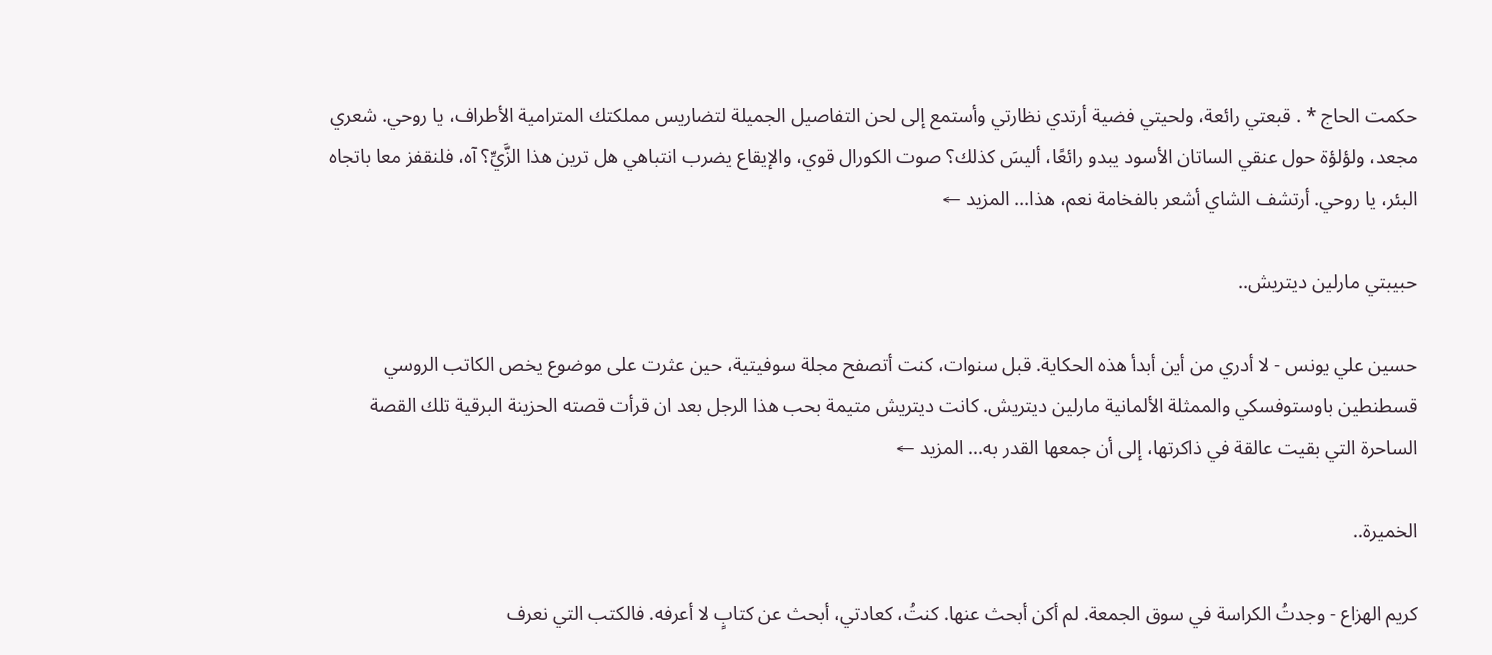حكمت الحاج * . قبعتي رائعة، ولحيتي فضية أرتدي نظارتي وأستمع إلى لحن التفاصيل الجميلة لتضاريس مملكتك المترامية الأطراف، يا روحي. شعري مجعد، ولؤلؤة حول عنقي الساتان الأسود يبدو رائعًا، أليسَ كذلك؟ صوت الكورال قوي، والإيقاع يضرب انتباهي هل ترين هذا الزَّيِّ؟ آه، فلنقفز معا باتجاه البئر، يا روحي. أرتشف الشاي أشعر بالفخامة نعم، هذا... المزيد ←

حبيبتي مارلين ديتريش..

حسين علي يونس - لا أدري من أين أبدأ هذه الحكاية. قبل سنوات، كنت أتصفح مجلة سوفيتية، حين عثرت على موضوع يخص الكاتب الروسي قسطنطين باوستوفسكي والممثلة الألمانية مارلين ديتريش. كانت ديتريش متيمة بحب هذا الرجل بعد ان قرأت قصته الحزينة البرقية تلك القصة الساحرة التي بقيت عالقة في ذاكرتها، إلى أن جمعها القدر به... المزيد ←

الخميرة..

كريم الهزاع - وجدتُ الكراسة في سوق الجمعة. لم أكن أبحث عنها. كنتُ، كعادتي، أبحث عن كتابٍ لا أعرفه. فالكتب التي نعرف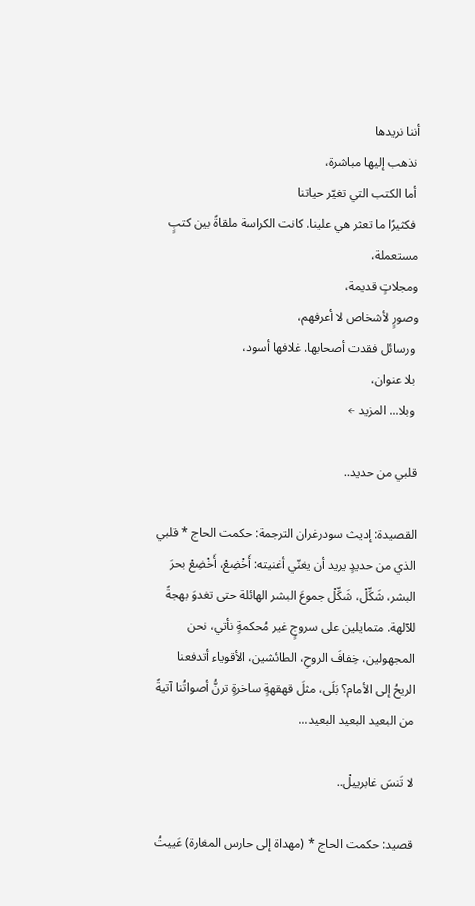أننا نريدها
 نذهب إليها مباشرة،
 أما الكتب التي تغيّر حياتنا
 فكثيرًا ما تعثر هي علينا. كانت الكراسة ملقاةً بين كتبٍ مستعملة،
ومجلاتٍ قديمة،
وصورٍ لأشخاص لا أعرفهم،
 ورسائل فقدت أصحابها. غلافها أسود،
 بلا عنوان،
 وبلا... المزيد ←

قلبي من حديد..

القصيدة: إديث سودرغران الترجمة: حكمت الحاج * قلبي الذي من حديدٍ يريد أن يغنّي أغنيته: أَخْضِعْ، أَخْضِعْ بحرَ البشر، شَكِّلْ، شَكِّلْ جموعَ البشر الهائلة حتى تغدوَ بهجةً للآلهة. متمايلين على سروجٍ غير مُحكمةٍ نأتي، نحن المجهولين، خِفافَ الروحِ، الطائشين، الأقوياء أتدفعنا الريحُ إلى الأمام؟ بَلَى، مثلَ قهقهةٍ ساخرةٍ ترنُّ أصواتُنا آتيةً من البعيد البعيد البعيد...

لا تَنسَ غابرييلْ..

قصيد: حكمت الحاج * (مهداة إلى حارس المغارة) عَييتُ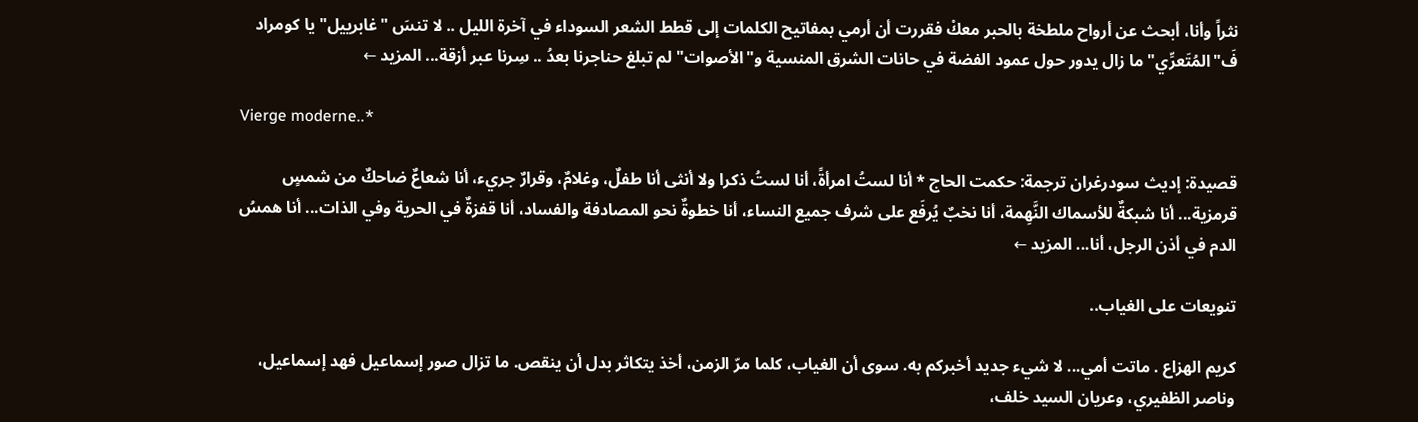نثراً وأنا، أبحث عن أرواح ملطخة بالحبر معكْ فقررت أن أرمي بمفاتيح الكلمات إلى قطط الشعر السوداء في آخرة الليل .. لا تنسَ "غابرييل" يا كومراد فَ"المُتَعرِّي" ما زال يدور حول عمود الفضة في حانات الشرق المنسية و"الأصوات" لم تبلغ حناجرنا بعدُ .. سِرنا عبر أزقة... المزيد ←

Vierge moderne..*

قصيدة: إديث سودرغران ترجمة: حكمت الحاج * أنا لستُ امرأةً، أنا لستُ ذكرا ولا أنثى أنا طفلٌ، وغلامٌ، وقرارٌ جريء، أنا شعاعٌ ضاحكٌ من شمسٍ قرمزية... أنا شبكةٌ للأسماك النَّهِمة، أنا نخبٌ يُرفَع على شرف جميع النساء، أنا خطوةٌ نحو المصادفة والفساد، أنا قفزةٌ في الحرية وفي الذات... أنا همسُ الدم في أذن الرجل، أنا... المزيد ←

تنويعات على الغياب..

كريم الهزاع . ماتت أمي... لا شيء جديد أخبركم به. سوى أن الغياب، كلما مرّ الزمن، أخذ يتكاثر بدل أن ينقص. ما تزال صور إسماعيل فهد إسماعيل، وناصر الظفيري، وعريان السيد خلف،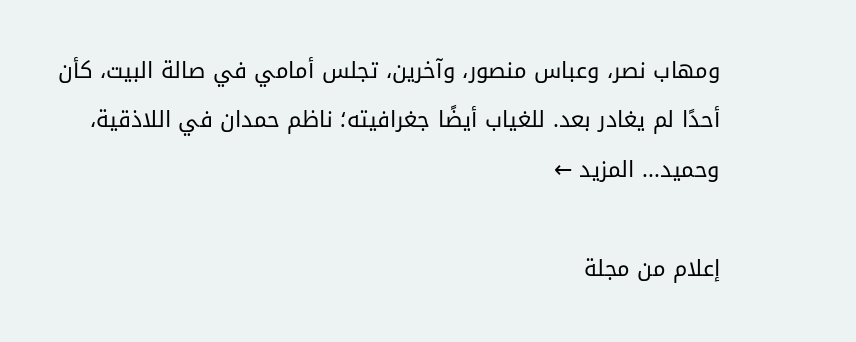ومهاب نصر، وعباس منصور، وآخرين، تجلس أمامي في صالة البيت، كأن أحدًا لم يغادر بعد. للغياب أيضًا جغرافيته؛ ناظم حمدان في اللاذقية، وحميد... المزيد ←

إعلام من مجلة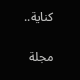كناية..

مجلة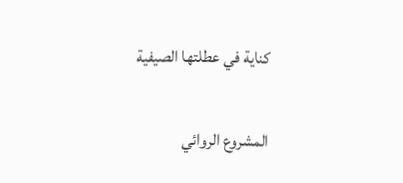كناية في عطلتها الصيفية

المشروع الروائي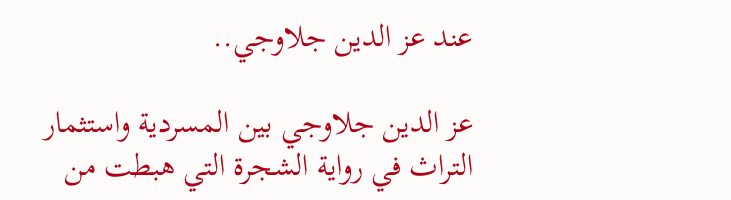عند عز الدين جلاوجي..

عز الدين جلاوجي بين المسردية واستثمار التراث في رواية الشجرة التي هبطت من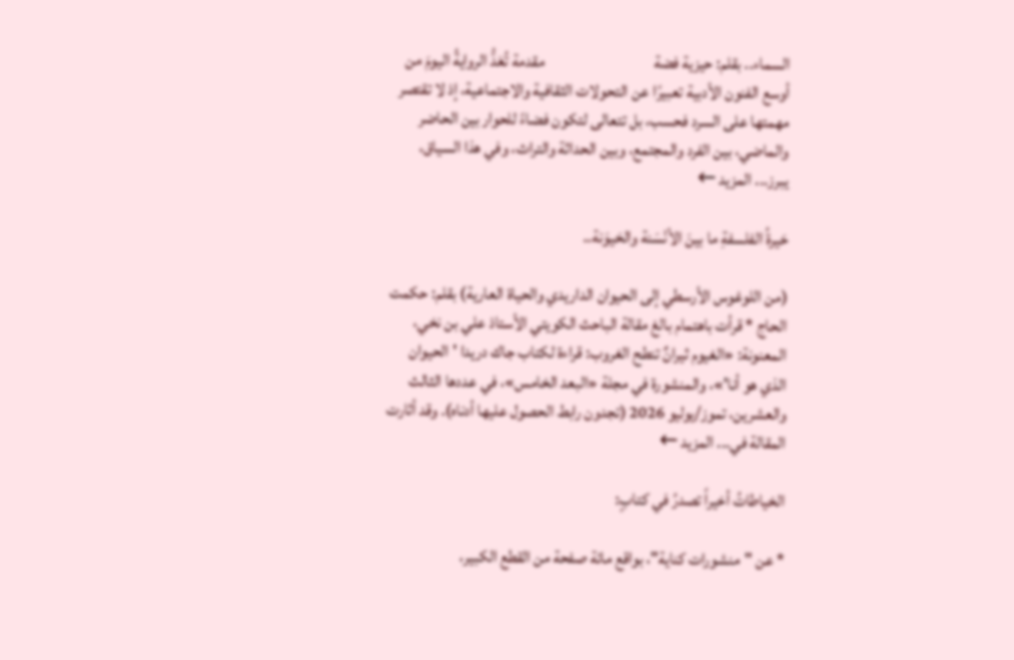السماء.. بقلم: حيزية فضة                                 مقدمة تُعَدُّ الروايةُ اليومَ من أوسع الفنون الأدبية تعبيرًا عن التحولات الثقافية والاجتماعية، إذ لا تقتصر مهمتها على السرد فحسب، بل تتعالى لتكون فضاءً للحوار بين الحاضر والماضي، بين الفرد والمجتمع، وبين الحداثة والتراث، وفي هذا السياق، يبرز... المزيد ←

حَيرةُ الفلسفةِ ما بينَ الأنْسَنة والحَيوَنة..

(من اللوغوس الأرسطي إلى الحيوان الداريدي والحياة العارية) بقلم: حكمت الحاج * قرأت باهتمام بالغ مقالة الباحث الكويتي الأستاذ علي بن نخي، المعنونة: «الغيوم ثيرانٌ تنطح الغروب: قراءة لكتاب جاك دريدا 'الحيوان الذي هو أنا'»، والمنشورة في مجلة «البعد الخامس»، في عددها الثالث والعشرين، تموز/يوليو 2026 (تجدون رابط الحصول عليها أدناه). وقد أثارت المقالة في... المزيد ←

الخياطاتُ أخيراً تصدرُ في كتابٍ:

* عن "منشورات كناية"، بواقع مائة صفحة من القطع الكبير،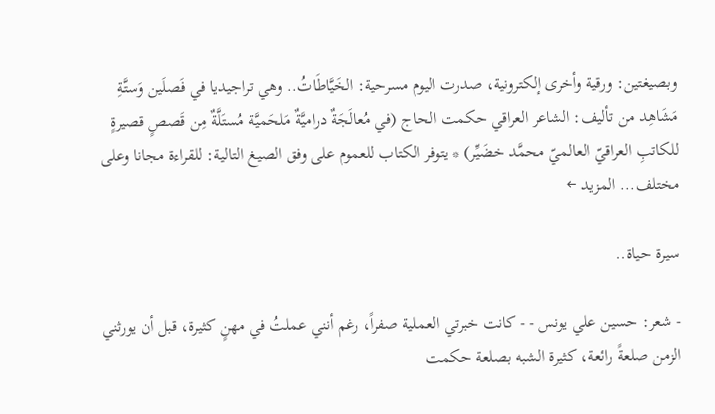وبصيغتين: ورقية وأخرى إلكترونية، صدرت اليوم مسرحية: الخَيَّاطَاتُ.. وهي تراجيديا في فَصلَين وَستَّةِ مَشَاهِد من تأليف: الشاعر العراقي حكمت الحاج (في مُعالَجَةٌ دراميَّةٌ مَلحَميَّة مُستَلَّةٌ مِن قَصصٍ قصيرةٍ للكاتبِ العراقيّ العالميّ محمَّد خضَيِّر) * يتوفر الكتاب للعموم على وفق الصيغ التالية: للقراءة مجانا وعلى مختلف... المزيد ←

سيرة حياة..

- شعر: حسين علي يونس - - كانت خبرتي العملية صفراً، رغم أنني عملتُ في مهنٍ كثيرة، قبل أن يورثني الزمن صلعةً رائعة، كثيرة الشبه بصلعة حكمت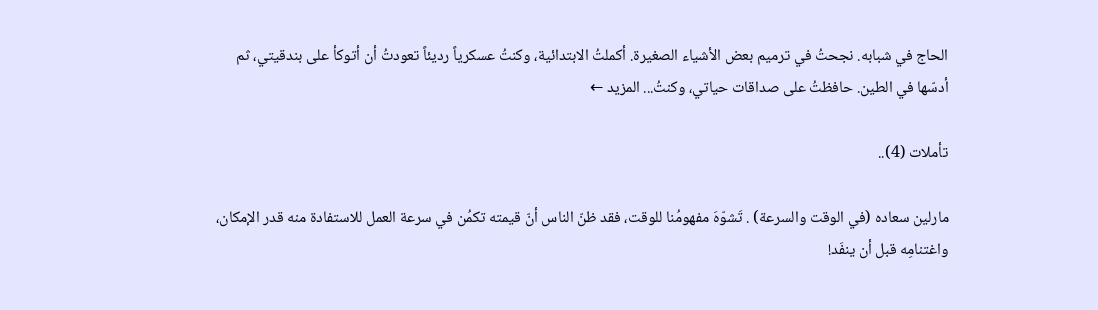الحاج في شبابه. نجحتُ في ترميم بعض الأشياء الصغيرة. أكملتُ الابتدائية، وكنتُ عسكرياً رديئاً تعودتُ أن أتوكأ على بندقيتي، ثم أدسّها في الطين. حافظتُ على صداقات حياتي، وكنتُ... المزيد ←

تأملات (4)..

مارلين سعاده (في الوقت والسرعة) . تَشوّهَ مفهومُنا للوقت، فقد ظنّ الناس أنّ قيمته تكمُن في سرعة العمل للاستفادة منه قدر الإمكان، واغتنامِه قبل أن ينفَد!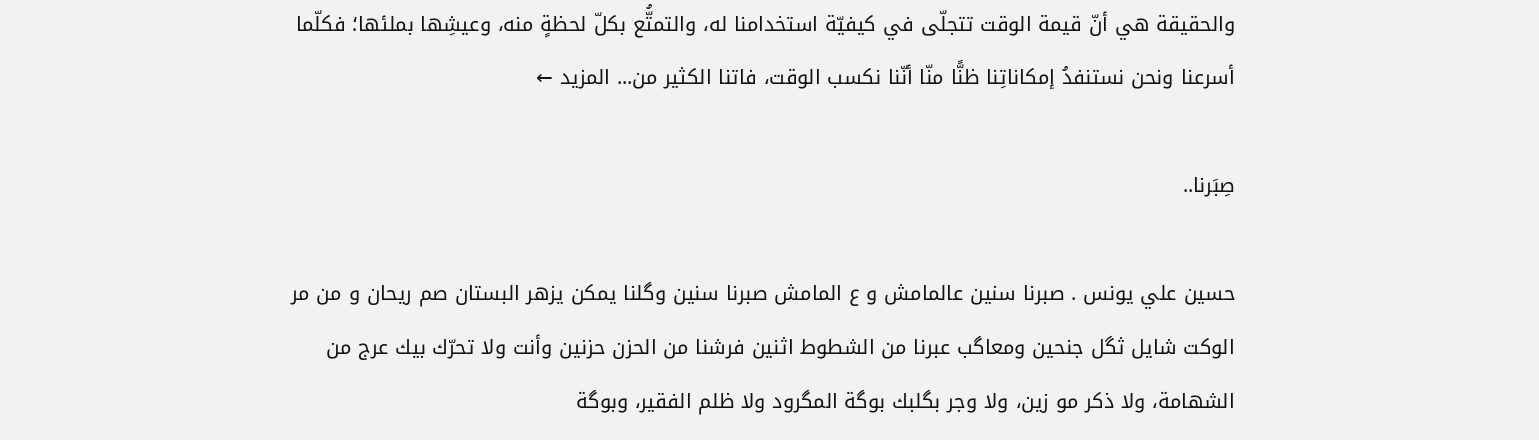والحقيقة هي أنّ قيمة الوقت تتجلّى في كيفيّة استخدامنا له، والتمتُّع بكلّ لحظةٍ منه، وعيشِها بملئها؛ فكلّما أسرعنا ونحن نستنفدُ إمكاناتِنا ظنًّا منّا أنّنا نكسب الوقت، فاتنا الكثير من... المزيد ←

صِبَرنا..

حسين علي يونس . صبرنا سنين عالمامش و ع المامش صبرنا سنين وگلنا يمكن يزهر البستان صم ريحان و من مر الوكت شايل ثگل جنحين ومعاگب عبرنا من الشطوط اثنين فرشنا من الحزن حزنين وأنت ولا تحرّك بيك عرج من الشهامة، ولا ذكر مو زين، ولا وجر بگلبك بوگة المگرود ولا ظلم الفقير، وبوگة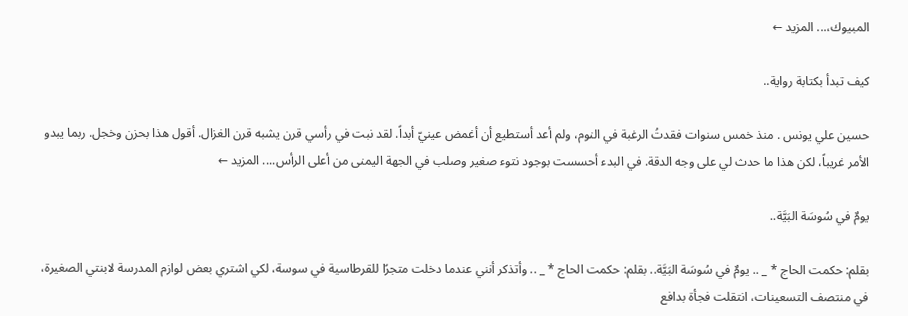المبيوك،... المزيد ←

كيف تبدأ بكتابة رواية..

حسين علي يونس . منذ خمس سنوات فقدتُ الرغبة في النوم، ولم أعد أستطيع أن أغمض عينيّ أبداً. لقد نبت في رأسي قرن يشبه قرن الغزال. أقول هذا بحزن وخجل. ربما يبدو الأمر غريباً، لكن هذا ما حدث لي على وجه الدقة. في البدء أحسست بوجود نتوء صغير وصلب في الجهة اليمنى من أعلى الرأس.... المزيد ←

يومٌ في سُوسَة البَيَّة..

بقلم: حكمت الحاج * _ .. يومٌ في سُوسَة البَيَّة.. بقلم: حكمت الحاج * _ .. وأتذكر أنني عندما دخلت متجرًا للقرطاسية في سوسة، لكي اشتري بعض لوازم المدرسة لابنتي الصغيرة، في منتصف التسعينات، انتقلت فجأة بدافع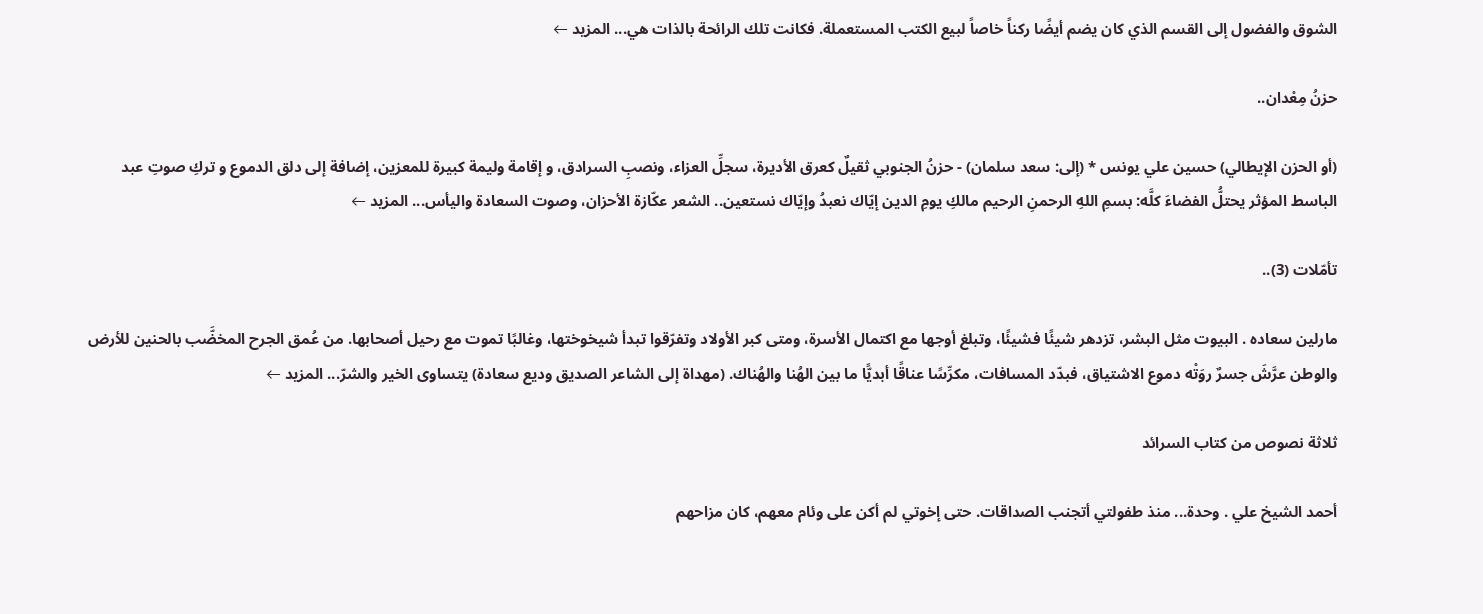الشوق والفضول إلى القسم الذي كان يضم أيضًا ركناً خاصاً لبيع الكتب المستعملة. فكانت تلك الرائحة بالذات هي... المزيد ←

حزنُ مِعْدان..

(أو الحزن الإيطالي) حسين علي يونس * (إلى: سعد سلمان) - حزنُ الجنوبي ثقيلٌ كعرق الأديرة، سجلِّ العزاء، ونصبِ السرادق، و إقامة وليمة كبيرة للمعزين، إضافة إلى دلق الدموع و تركِ صوتِ عبد الباسط المؤثر يحتلُّ الفضاءَ كلَّه: بسمِ اللهِ الرحمنِ الرحيم مالكِ يومِ الدين إيّاك نعبدُ وإيّاك نستعين.. الشعر عكّازة الأحزان، وصوت السعادة واليأس... المزيد ←

تأمّلات (3)..

مارلين سعاده . البيوت مثل البشر، تزدهر شيئًا فشيئًا، وتبلغ أوجها مع اكتمال الأسرة، ومتى كبر الأولاد وتفرّقوا تبدأ شيخوختها، وغالبًا تموت مع رحيل أصحابها. من عُمق الجرح المخضَّب بالحنين للأرض والوطن عرَّشَ جسرٌ روَتْه دموع الاشتياق، فبدّد المسافات، مكرِّسًا عناقًا أبديًّا ما بين الهُنا والهُناك. (مهداة إلى الشاعر الصديق وديع سعادة) يتساوى الخير والشرّ... المزيد ←

ثلاثة نصوص من كتاب السرائد

أحمد الشيخ علي . وحدة... منذ طفولتي أتجنب الصداقات. حتى إخوتي لم أكن على وئام معهم، كان مزاحهم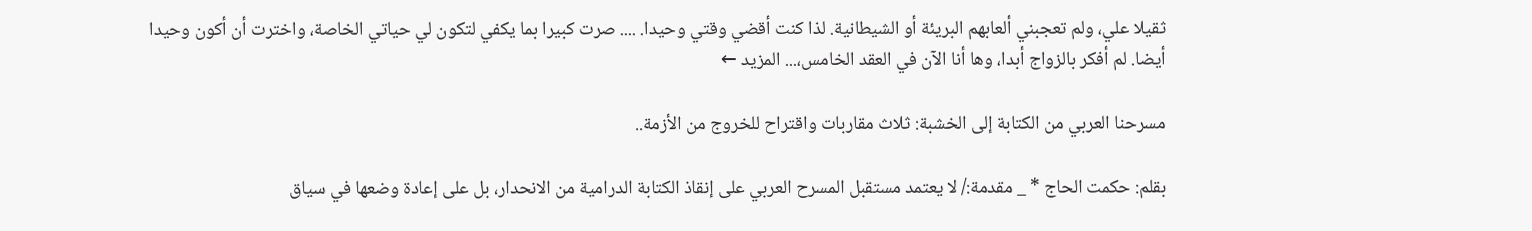ثقيلا علي، ولم تعجبني ألعابهم البريئة أو الشيطانية. لذا كنت أقضي وقتي وحيدا. .... صرت كبيرا بما يكفي لتكون لي حياتي الخاصة، واخترت أن أكون وحيدا أيضا. لم أفكر بالزواج أبدا، وها أنا الآن في العقد الخامس،... المزيد ←

مسرحنا العربي من الكتابة إلى الخشبة: ثلاث مقاربات واقتراح للخروج من الأزمة..

بقلم: حكمت الحاج * _ مقدمة:/ لا يعتمد مستقبل المسرح العربي على إنقاذ الكتابة الدرامية من الانحدار، بل على إعادة وضعها في سياق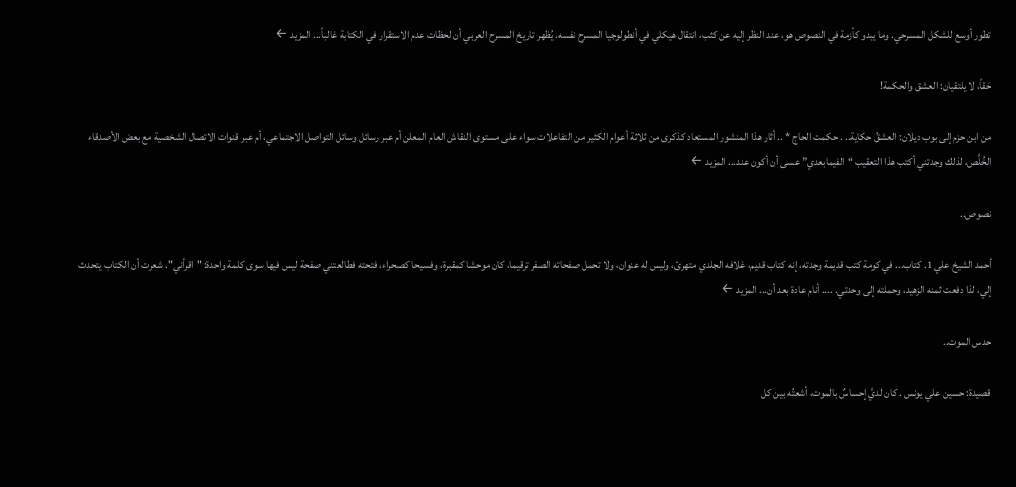تطور أوسع للشكل المسرحي. وما يبدو كأزمة في النصوص هو، عند النظر إليه عن كثب، انتقال هيكلي في أنطولوجيا المسرح نفسه. يُظهر تاريخ المسرح العربي أن لحظات عدم الاستقرار في الكتابة غالباً... المزيد ←

حَقاً، لا يلتقيان: العشق والحكمة!

من ابن حزم إلى بوب ديلان: العشقُ حكاية.. . حكمت الحاج * .. أثار هذا المنشور المستعاد كذكرى من ثلاثة أعوام الكثير من التفاعلات سواء على مستوى النقاش العام المعلن أم عبر رسائل وسائل التواصل الاجتماعي، أم عبر قنوات الاتصال الشخصية مع بعض الأصدقاء الخُلَّص، لذلك وجدتني أكتب هذا التعقيب “الفيمابعدي” عسى أن أكون عند... المزيد ←

نصوص..

أحمد الشيخ علي 1. كتاب... في كومة كتب قديمة وجدته، إنه كتاب قديم، غلافه الجلدي متهرئ، وليس له عنوان، ولا تحمل صفحاته الصفر ترقيما، كان موحشا كمقبرة، وفسيحا كصحراء، فتحته فطالعتني صفحة ليس فيها سوى كلمة واحدة: "اقرأني". شعرت أن الكتاب يتحدث إلي، لذا دفعت ثمنه الزهيد، وحملته إلى وحدتي. .... أنام عادة بعد أن... المزيد ←

حدس الموت..

قصيدة: حسين علي يونس . كان لديَّ إحساسٌ بالموت، أشعتُه بين كل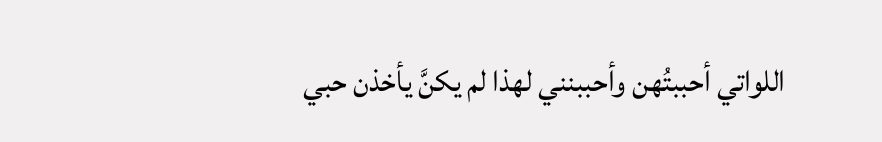اللواتي أحببتُهن وأحببنني لهذا لم يكنَّ يأخذن حبي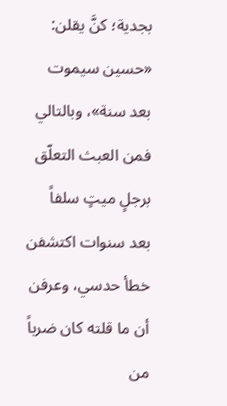بجدية؛ كنَّ يقلن: «حسين سيموت بعد سنة»، وبالتالي فمن العبث التعلّق برجلٍ ميتٍ سلفاً بعد سنوات اكتشفن خطأ حدسي، وعرفن أن ما قلته كان ضرباً من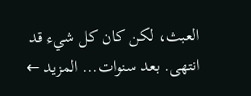العبث، لكن كان كل شيء قد انتهى. بعد سنوات... المزيد ←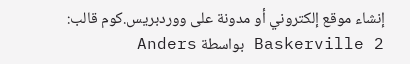إنشاء موقع إلكتروني أو مدونة على ووردبريس.كوم قالب: Baskerville 2 بواسطة Anders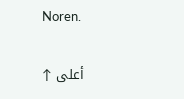Noren.

أعلى ↑